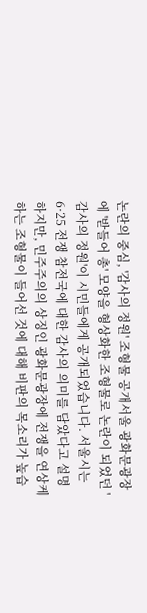논란의 중심, '감사의 정원' 조형물 공개서울 광화문광장에 '받들어 총' 모양을 형상화한 조형물로 논란이 되었던 '감사의 정원'이 시민들에게 공개되었습니다. 서울시는 6·25 전쟁 참전국에 대한 감사의 의미를 담았다고 설명하지만, 민주주의의 상징인 광화문광장에 전쟁을 연상케 하는 조형물이 들어선 것에 대해 비판의 목소리가 높습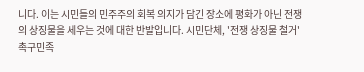니다. 이는 시민들의 민주주의 회복 의지가 담긴 장소에 평화가 아닌 전쟁의 상징물을 세우는 것에 대한 반발입니다. 시민단체, '전쟁 상징물 철거' 촉구민족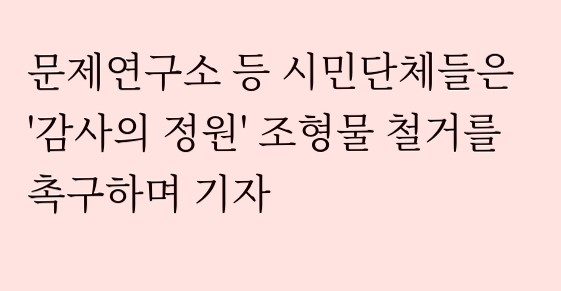문제연구소 등 시민단체들은 '감사의 정원' 조형물 철거를 촉구하며 기자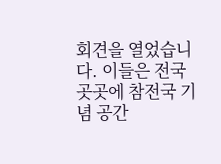회견을 열었습니다. 이들은 전국 곳곳에 참전국 기념 공간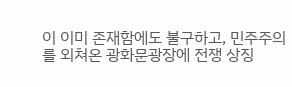이 이미 존재함에도 불구하고, 민주주의를 외쳐온 광화문광장에 전쟁 상징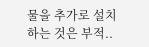물을 추가로 설치하는 것은 부적..